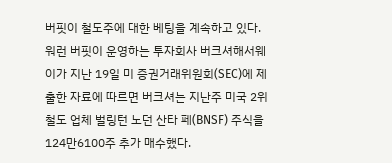버핏이 철도주에 대한 베팅을 계속하고 있다.
워런 버핏이 운영하는 투자회사 버크셔해서웨이가 지난 19일 미 증권거래위원회(SEC)에 제출한 자료에 따르면 버크셔는 지난주 미국 2위 철도 업체 벌링턴 노던 산타 페(BNSF) 주식을 124만6100주 추가 매수했다.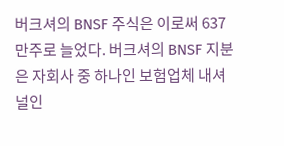버크셔의 BNSF 주식은 이로써 637만주로 늘었다. 버크셔의 BNSF 지분은 자회사 중 하나인 보험업체 내셔널인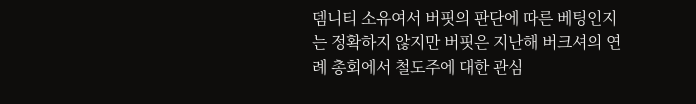뎀니티 소유여서 버핏의 판단에 따른 베팅인지는 정확하지 않지만 버핏은 지난해 버크셔의 연례 총회에서 철도주에 대한 관심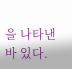을 나타낸바 있다.